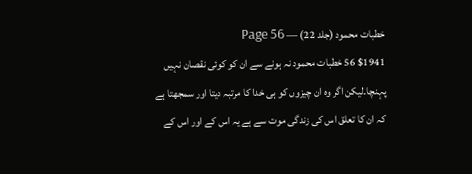خطبات محمود (جلد 22) — Page 56
$1941 56 خطبات محمود نہ ہونے سے ان کو کوئی نقصان نہیں پہنچا۔لیکن اگر وہ ان چیزوں کو ہی خدا کا مرتبہ دیتا اور سمجھتا ہے کہ ان کا تعلق اس کی زندگی موت سے ہے یہ اس کے اور اس کے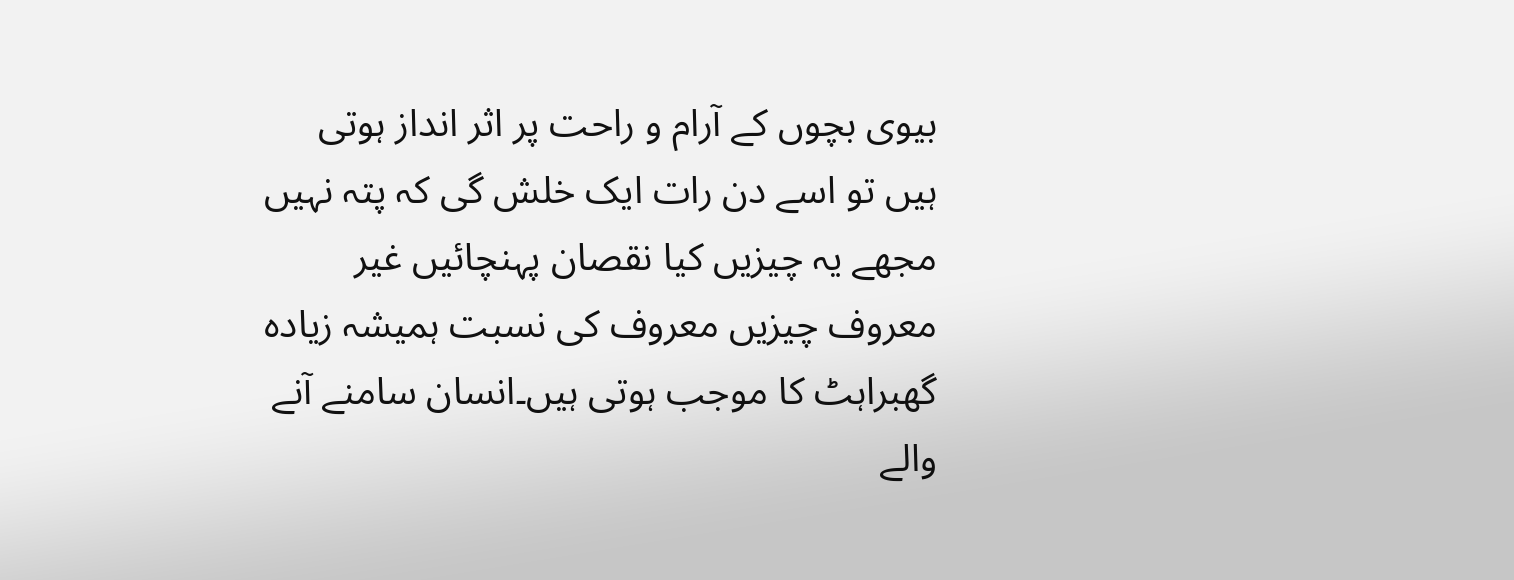بیوی بچوں کے آرام و راحت پر اثر انداز ہوتی ہیں تو اسے دن رات ایک خلش گی کہ پتہ نہیں مجھے یہ چیزیں کیا نقصان پہنچائیں غیر معروف چیزیں معروف کی نسبت ہمیشہ زیادہ گھبراہٹ کا موجب ہوتی ہیں۔انسان سامنے آنے والے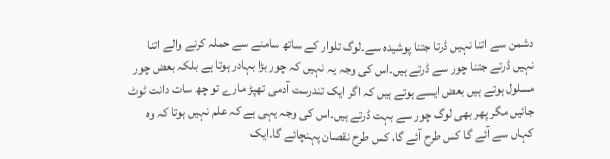دشمن سے اتنا نہیں ڈرتا جتنا پوشیدہ سے۔لوگ تلوار کے ساتھ سامنے سے حملہ کرنے والے اتنا نہیں ڈرتے جتنا چور سے ڈرتے ہیں۔اس کی وجہ یہ نہیں کہ چور بڑا بہادر ہوتا ہے بلکہ بعض چور مسلول ہوتے ہیں بعض ایسے ہوتے ہیں کہ اگر ایک تندرست آدمی تھپڑ مارے تو چھ سات دانت ٹوٹ جائیں مگر پھر بھی لوگ چور سے بہت ڈرتے ہیں۔اس کی وجہ یہی ہے کہ علم نہیں ہوتا کہ وہ کہاں سے آئے گا کس طرح آئے گا، کس طرح نقصان پہنچائے گا۔ایک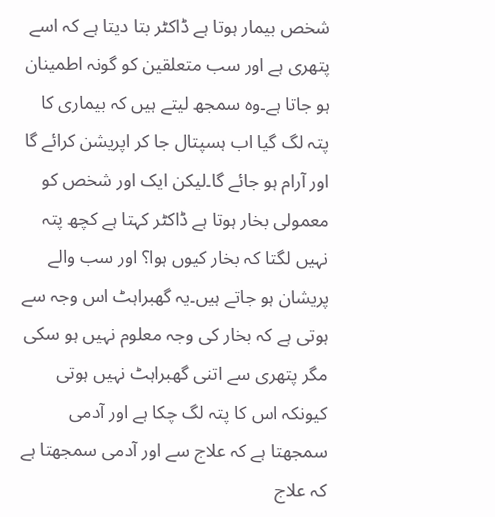شخص بیمار ہوتا ہے ڈاکٹر بتا دیتا ہے کہ اسے پتھری ہے اور سب متعلقین کو گونہ اطمینان ہو جاتا ہے۔وہ سمجھ لیتے ہیں کہ بیماری کا پتہ لگ گیا اب ہسپتال جا کر اپریشن کرائے گا اور آرام ہو جائے گا۔لیکن ایک اور شخص کو معمولی بخار ہوتا ہے ڈاکٹر کہتا ہے کچھ پتہ نہیں لگتا کہ بخار کیوں ہوا؟ اور سب والے پریشان ہو جاتے ہیں۔یہ گھبراہٹ اس وجہ سے ہوتی ہے کہ بخار کی وجہ معلوم نہیں ہو سکی مگر پتھری سے اتنی گھبراہٹ نہیں ہوتی کیونکہ اس کا پتہ لگ چکا ہے اور آدمی سمجھتا ہے کہ علاج سے اور آدمی سمجھتا ہے کہ علاج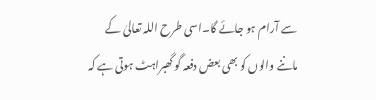سے آرام ہو جائے گا۔اسی طرح اللہ تعالیٰ کے ماننے والوں کو بھی بعض دفعہ گو گھبراہٹ ہوتی ہے کہ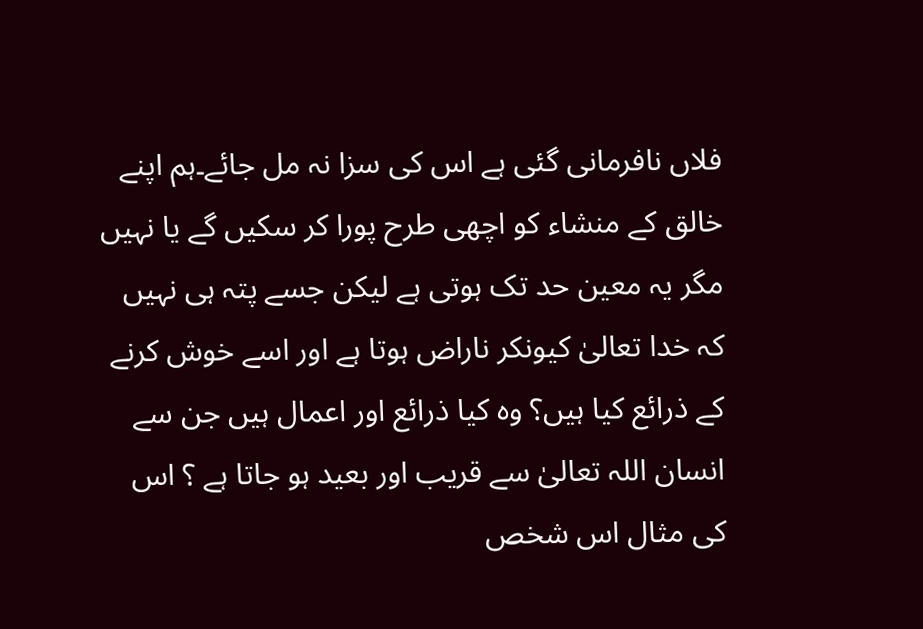فلاں نافرمانی گئی ہے اس کی سزا نہ مل جائے۔ہم اپنے خالق کے منشاء کو اچھی طرح پورا کر سکیں گے یا نہیں مگر یہ معین حد تک ہوتی ہے لیکن جسے پتہ ہی نہیں کہ خدا تعالیٰ کیونکر ناراض ہوتا ہے اور اسے خوش کرنے کے ذرائع کیا ہیں؟ وہ کیا ذرائع اور اعمال ہیں جن سے انسان اللہ تعالیٰ سے قریب اور بعید ہو جاتا ہے ؟ اس کی مثال اس شخص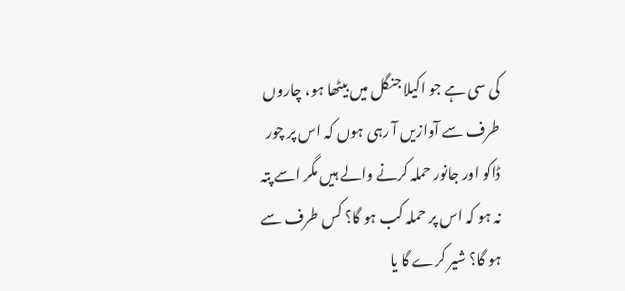کی سی ہے جو اکیلا جنگل میں بیٹھا ہو، چاروں طرف سے آوازیں آ رہی ہوں کہ اس پر چور ڈاکو اور جانور حملہ کرنے والے ہیں مگر اسے پتہ نہ ہو کہ اس پر حملہ کب ہو گا؟ کس طرف سے ہو گا؟ شیر کرے گا یا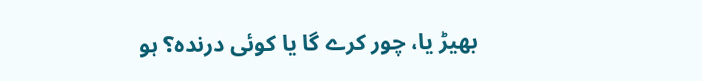بھیڑ یا، چور کرے گا یا کوئی درندہ؟ ہو